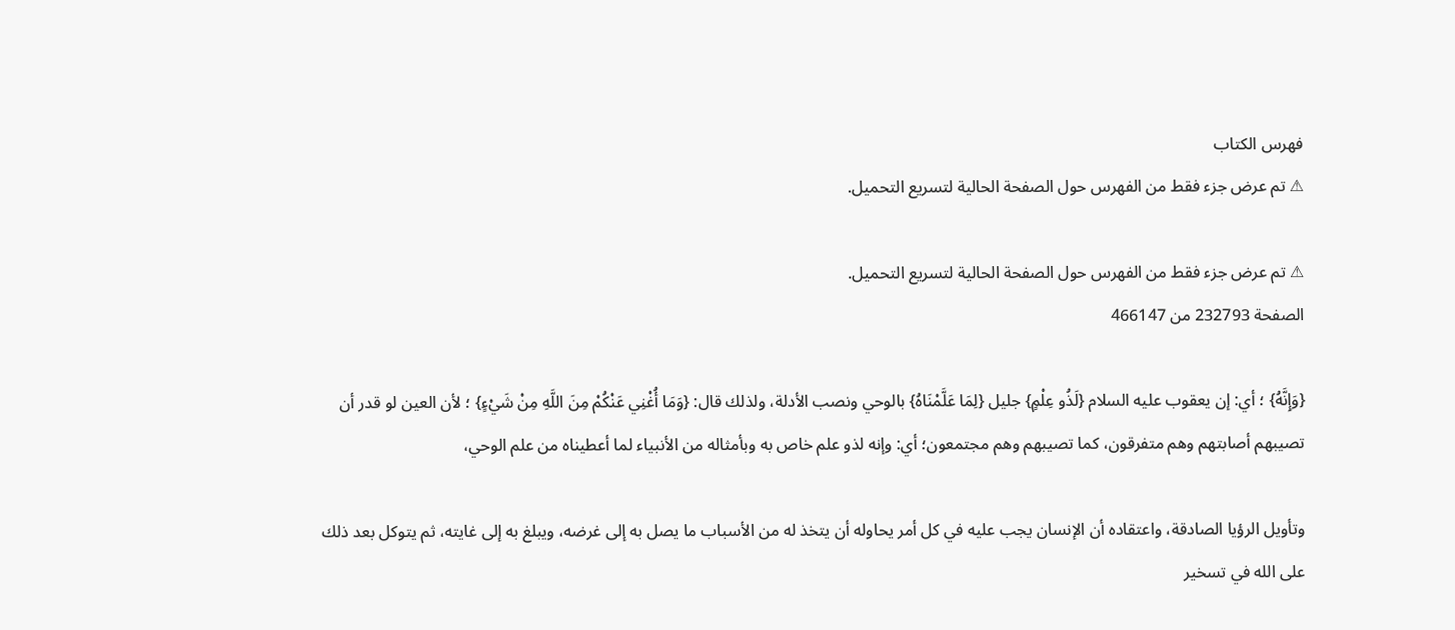فهرس الكتاب
⚠ تم عرض جزء فقط من الفهرس حول الصفحة الحالية لتسريع التحميل.

⚠ تم عرض جزء فقط من الفهرس حول الصفحة الحالية لتسريع التحميل.
الصفحة 232793 من 466147

{وَإِنَّهُ} ؛ أي: إن يعقوب عليه السلام {لَذُو عِلْمٍ} جليل {لِمَا عَلَّمْنَاهُ} بالوحي ونصب الأدلة، ولذلك قال: {وَمَا أُغْنِي عَنْكُمْ مِنَ اللَّهِ مِنْ شَيْءٍ} ؛ لأن العين لو قدر أن تصيبهم أصابتهم وهم متفرقون، كما تصيبهم وهم مجتمعون؛ أي: وإنه لذو علم خاص به وبأمثاله من الأنبياء لما أعطيناه من علم الوحي،

وتأويل الرؤيا الصادقة، واعتقاده أن الإنسان يجب عليه في كل أمر يحاوله أن يتخذ له من الأسباب ما يصل به إلى غرضه، ويبلغ به إلى غايته، ثم يتوكل بعد ذلك على الله في تسخير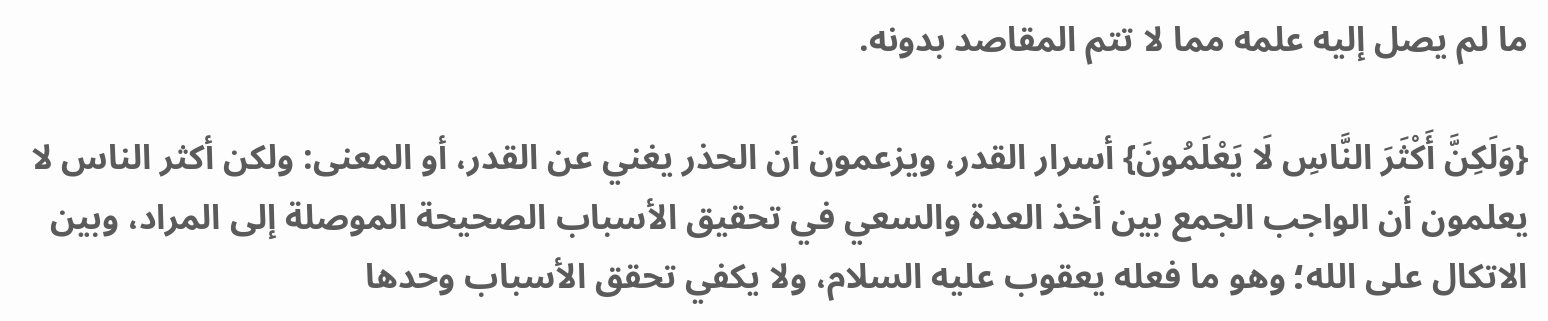ما لم يصل إليه علمه مما لا تتم المقاصد بدونه.

{وَلَكِنَّ أَكْثَرَ النَّاسِ لَا يَعْلَمُونَ} أسرار القدر، ويزعمون أن الحذر يغني عن القدر، أو المعنى: ولكن أكثر الناس لا يعلمون أن الواجب الجمع بين أخذ العدة والسعي في تحقيق الأسباب الصحيحة الموصلة إلى المراد، وبين الاتكال على الله؛ وهو ما فعله يعقوب عليه السلام، ولا يكفي تحقق الأسباب وحدها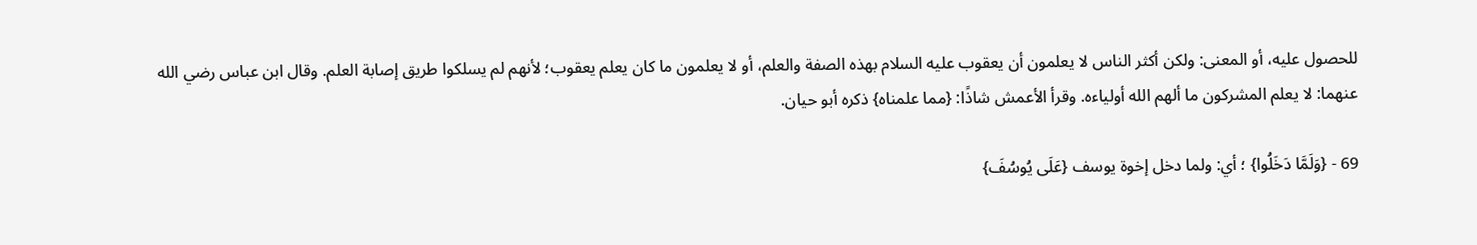للحصول عليه، أو المعنى: ولكن أكثر الناس لا يعلمون أن يعقوب عليه السلام بهذه الصفة والعلم، أو لا يعلمون ما كان يعلم يعقوب؛ لأنهم لم يسلكوا طريق إصابة العلم. وقال ابن عباس رضي الله عنهما: لا يعلم المشركون ما ألهم الله أولياءه. وقرأ الأعمش شاذًا: {مما علمناه} ذكره أبو حيان.

69 - {وَلَمَّا دَخَلُوا} ؛ أي: ولما دخل إخوة يوسف {عَلَى يُوسُفَ}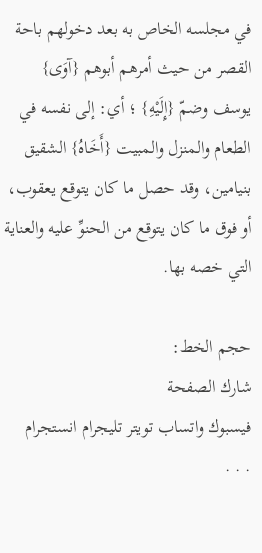في مجلسه الخاص به بعد دخولهم باحة القصر من حيث أمرهم أبوهم {آوَى} يوسف وضمّ {إِلَيْهِ} ؛ أي: إلى نفسه في الطعام والمنزل والمبيت {أَخَاهُ} الشقيق بنيامين، وقد حصل ما كان يتوقع يعقوب، أو فوق ما كان يتوقع من الحنوِّ عليه والعناية التي خصه بها.

حجم الخط:
شارك الصفحة
فيسبوك واتساب تويتر تليجرام انستجرام
. . .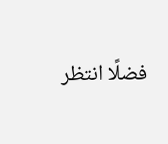فضلًا انتظر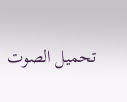تحميل الصوت